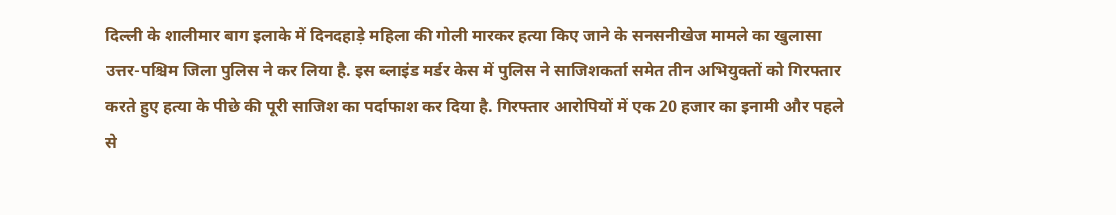दिल्ली के शालीमार बाग इलाके में दिनदहाड़े महिला की गोली मारकर हत्या किए जाने के सनसनीखेज मामले का खुलासा उत्तर-पश्चिम जिला पुलिस ने कर लिया है. इस ब्लाइंड मर्डर केस में पुलिस ने साजिशकर्ता समेत तीन अभियुक्तों को गिरफ्तार करते हुए हत्या के पीछे की पूरी साजिश का पर्दाफाश कर दिया है. गिरफ्तार आरोपियों में एक 20 हजार का इनामी और पहले से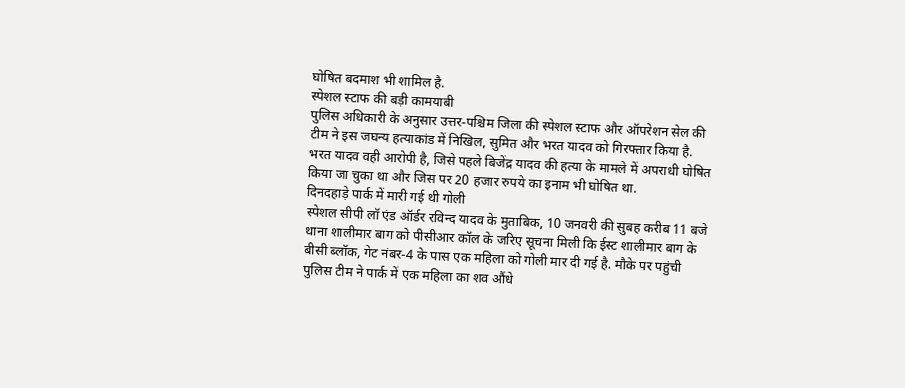घोषित बदमाश भी शामिल है.
स्पेशल स्टाफ की बड़ी कामयाबी
पुलिस अधिकारी के अनुसार उत्तर-पश्चिम जिला की स्पेशल स्टाफ और ऑपरेशन सेल की टीम ने इस जघन्य हत्याकांड में निखिल, सुमित और भरत यादव को गिरफ्तार किया है. भरत यादव वही आरोपी है, जिसे पहले बिजेंद्र यादव की हत्या के मामले में अपराधी घोषित किया जा चुका था और जिस पर 20 हजार रुपये का इनाम भी घोषित था.
दिनदहाड़े पार्क में मारी गई थी गोली
स्पेशल सीपी लॉ एंड ऑर्डर रविन्द यादव के मुताबिक, 10 जनवरी की सुबह करीब 11 बजे थाना शालीमार बाग को पीसीआर कॉल के जरिए सूचना मिली कि ईस्ट शालीमार बाग के बीसी ब्लॉक, गेट नंबर-4 के पास एक महिला को गोली मार दी गई है. मौके पर पहुंची पुलिस टीम ने पार्क में एक महिला का शव औंधे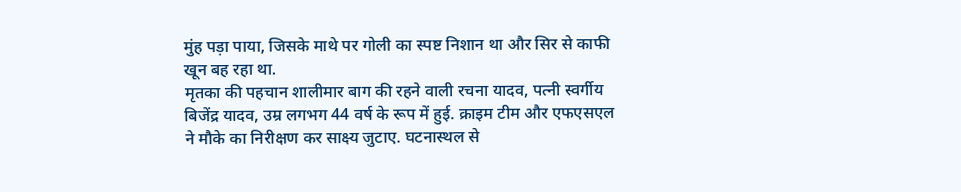मुंह पड़ा पाया, जिसके माथे पर गोली का स्पष्ट निशान था और सिर से काफी खून बह रहा था.
मृतका की पहचान शालीमार बाग की रहने वाली रचना यादव, पत्नी स्वर्गीय बिजेंद्र यादव, उम्र लगभग 44 वर्ष के रूप में हुई. क्राइम टीम और एफएसएल ने मौके का निरीक्षण कर साक्ष्य जुटाए. घटनास्थल से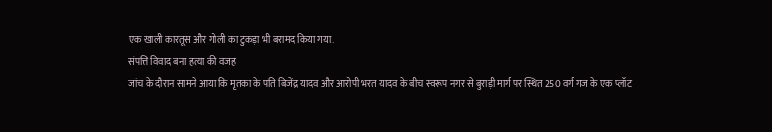एक खाली कारतूस और गोली का टुकड़ा भी बरामद किया गया.
संपत्ति विवाद बना हत्या की वजह
जांच के दौरान सामने आया कि मृतका के पति बिजेंद्र यादव और आरोपी भरत यादव के बीच स्वरूप नगर से बुराड़ी मार्ग पर स्थित 250 वर्ग गज के एक प्लॉट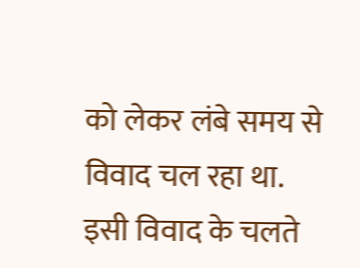को लेकर लंबे समय से विवाद चल रहा था. इसी विवाद के चलते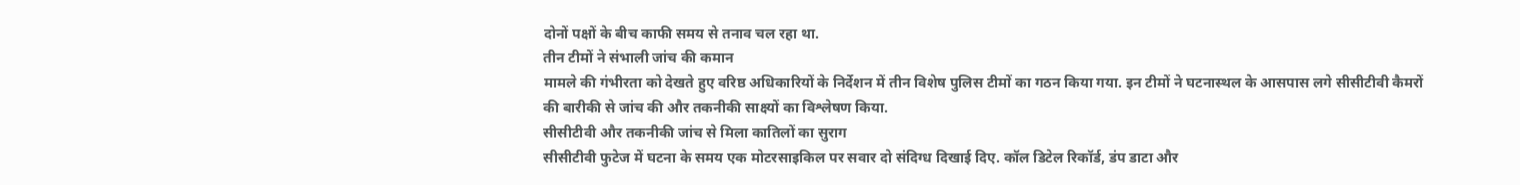दोनों पक्षों के बीच काफी समय से तनाव चल रहा था.
तीन टीमों ने संभाली जांच की कमान
मामले की गंभीरता को देखते हुए वरिष्ठ अधिकारियों के निर्देशन में तीन विशेष पुलिस टीमों का गठन किया गया. इन टीमों ने घटनास्थल के आसपास लगे सीसीटीवी कैमरों की बारीकी से जांच की और तकनीकी साक्ष्यों का विश्लेषण किया.
सीसीटीवी और तकनीकी जांच से मिला कातिलों का सुराग
सीसीटीवी फुटेज में घटना के समय एक मोटरसाइकिल पर सवार दो संदिग्ध दिखाई दिए. कॉल डिटेल रिकॉर्ड, डंप डाटा और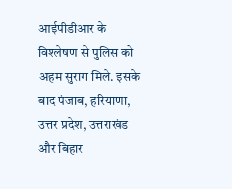आईपीडीआर के विश्लेषण से पुलिस को अहम सुराग मिले. इसके बाद पंजाब, हरियाणा, उत्तर प्रदेश, उत्तराखंड और बिहार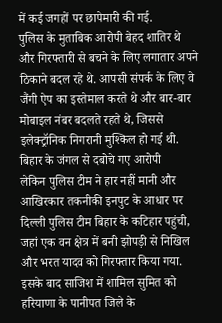में कई जगहों पर छापेमारी की गई.
पुलिस के मुताबिक आरोपी बेहद शातिर थे और गिरफ्तारी से बचने के लिए लगातार अपने ठिकाने बदल रहे थे. आपसी संपर्क के लिए वे जैंगी ऐप का इस्तेमाल करते थे और बार-बार मोबाइल नंबर बदलते रहते थे, जिससे इलेक्ट्रॉनिक निगरानी मुश्किल हो गई थी.
बिहार के जंगल से दबोचे गए आरोपी
लेकिन पुलिस टीम ने हार नहीं मानी और आखिरकार तकनीकी इनपुट के आधार पर दिल्ली पुलिस टीम बिहार के कटिहार पहुंची, जहां एक वन क्षेत्र में बनी झोपड़ी से निखिल और भरत यादव को गिरफ्तार किया गया. इसके बाद साजिश में शामिल सुमित को हरियाणा के पानीपत जिले के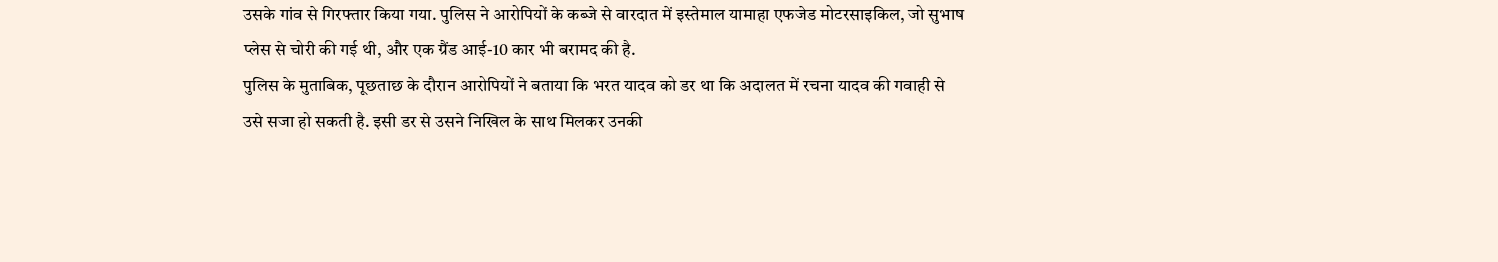उसके गांव से गिरफ्तार किया गया. पुलिस ने आरोपियों के कब्जे से वारदात में इस्तेमाल यामाहा एफजेड मोटरसाइकिल, जो सुभाष प्लेस से चोरी की गई थी, और एक ग्रैंड आई-10 कार भी बरामद की है.
पुलिस के मुताबिक, पूछताछ के दौरान आरोपियों ने बताया कि भरत यादव को डर था कि अदालत में रचना यादव की गवाही से उसे सजा हो सकती है. इसी डर से उसने निखिल के साथ मिलकर उनकी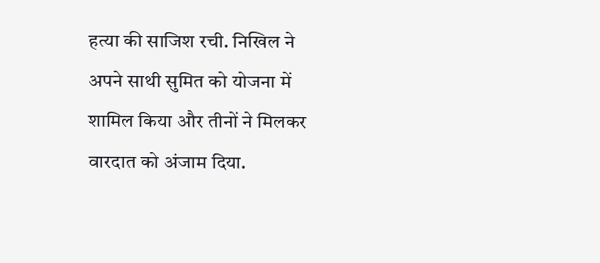हत्या की साजिश रची. निखिल ने अपने साथी सुमित को योजना में शामिल किया और तीनों ने मिलकर वारदात को अंजाम दिया.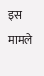इस मामले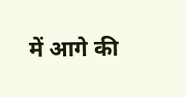में आगे की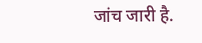जांच जारी है.